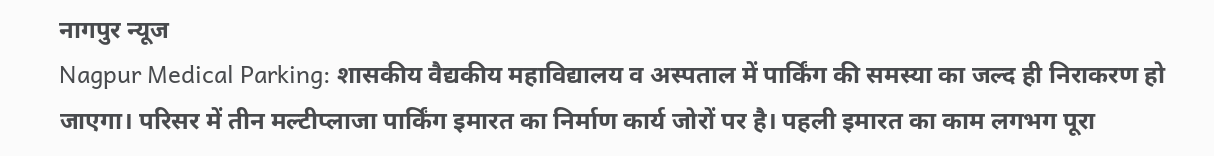नागपुर न्यूज
Nagpur Medical Parking: शासकीय वैद्यकीय महाविद्यालय व अस्पताल में पार्किंग की समस्या का जल्द ही निराकरण हो जाएगा। परिसर में तीन मल्टीप्लाजा पार्किंग इमारत का निर्माण कार्य जोरों पर है। पहली इमारत का काम लगभग पूरा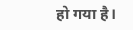हो गया है।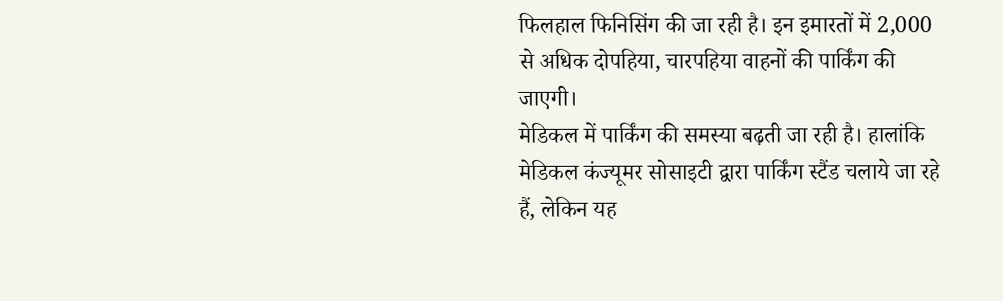फिलहाल फिनिसिंग की जा रही है। इन इमारतों में 2,000 से अधिक दोपहिया, चारपहिया वाहनों की पार्किंग की जाएगी।
मेडिकल में पार्किंग की समस्या बढ़ती जा रही है। हालांकि मेडिकल कंज्यूमर सोसाइटी द्वारा पार्किंग स्टैंड चलाये जा रहे हैं, लेकिन यह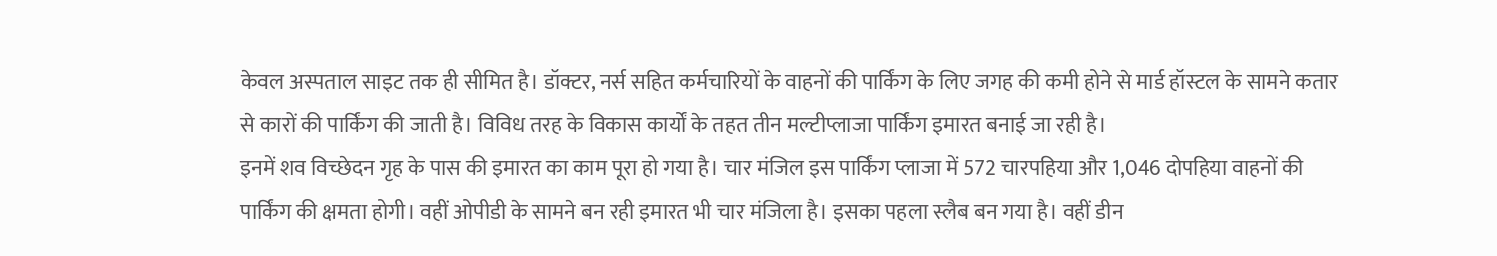केवल अस्पताल साइट तक ही सीमित है। डॉक्टर, नर्स सहित कर्मचारियों के वाहनों की पार्किंग के लिए जगह की कमी होने से मार्ड हॉस्टल के सामने कतार से कारों की पार्किंग की जाती है। विविध तरह के विकास कार्यों के तहत तीन मल्टीप्लाजा पार्किंग इमारत बनाई जा रही है।
इनमें शव विच्छेदन गृह के पास की इमारत का काम पूरा हो गया है। चार मंजिल इस पार्किंग प्लाजा में 572 चारपहिया और 1,046 दोपहिया वाहनों की पार्किंग की क्षमता होगी। वहीं ओपीडी के सामने बन रही इमारत भी चार मंजिला है। इसका पहला स्लैब बन गया है। वहीं डीन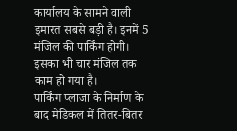कार्यालय के सामने वाली इमारत सबसे बड़ी है। इनमें 5 मंजिल की पार्किंग होगी। इसका भी चार मंजिल तक काम हो गया है।
पार्किंग प्लाजा के निर्माण के बाद मेडिकल में तितर-बितर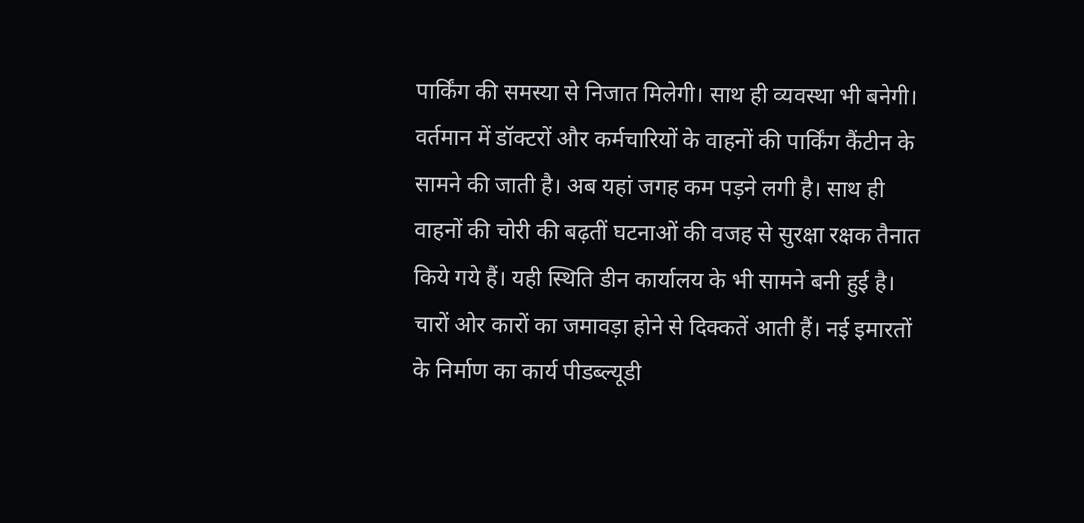पार्किंग की समस्या से निजात मिलेगी। साथ ही व्यवस्था भी बनेगी। वर्तमान में डॉक्टरों और कर्मचारियों के वाहनों की पार्किंग कैंटीन के सामने की जाती है। अब यहां जगह कम पड़ने लगी है। साथ ही वाहनों की चोरी की बढ़तीं घटनाओं की वजह से सुरक्षा रक्षक तैनात किये गये हैं। यही स्थिति डीन कार्यालय के भी सामने बनी हुई है। चारों ओर कारों का जमावड़ा होने से दिक्कतें आती हैं। नई इमारतों के निर्माण का कार्य पीडब्ल्यूडी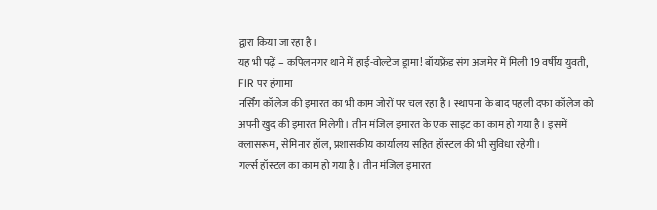द्वारा किया जा रहा है।
यह भी पढ़ें – कपिलनगर थाने में हाई-वोल्टेज ड्रामा! बॉयफ्रेंड संग अजमेर में मिली 19 वर्षीय युवती, FIR पर हंगामा
नर्सिंग कॉलेज की इमारत का भी काम जोरों पर चल रहा है। स्थापना के बाद पहली दफा कॉलेज को अपनी खुद की इमारत मिलेगी। तीन मंजिल इमारत के एक साइट का काम हो गया है। इसमें क्लासरूम, सेमिनार हॉल, प्रशासकीय कार्यालय सहित हॉस्टल की भी सुविधा रहेगी।
गर्ल्स हॉस्टल का काम हो गया है। तीन मंजिल इमारत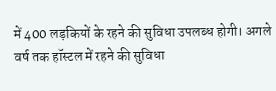में 400 लड़कियों के रहने की सुविधा उपलब्ध होगी। अगले वर्ष तक हॉस्टल में रहने की सुविधा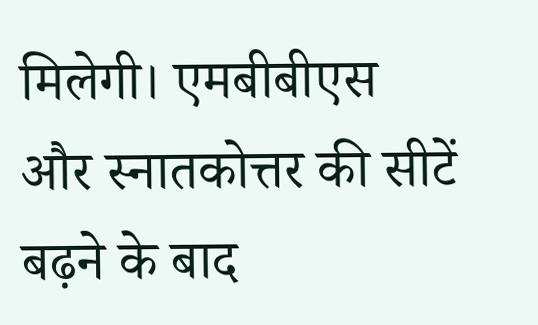मिलेगी। एमबीबीएस और स्नातकोत्तर की सीटें बढ़ने के बाद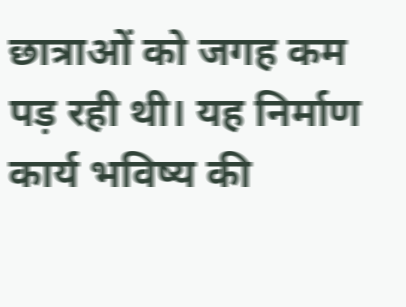छात्राओं को जगह कम पड़ रही थी। यह निर्माण कार्य भविष्य की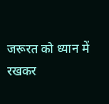जरूरत को ध्यान में रखकर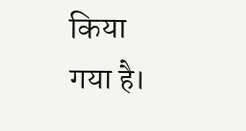किया गया है।